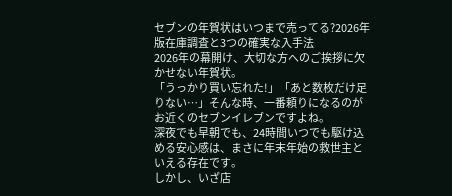セブンの年賀状はいつまで売ってる?2026年版在庫調査と3つの確実な入手法
2026年の幕開け、大切な方へのご挨拶に欠かせない年賀状。
「うっかり買い忘れた!」「あと数枚だけ足りない…」そんな時、一番頼りになるのがお近くのセブンイレブンですよね。
深夜でも早朝でも、24時間いつでも駆け込める安心感は、まさに年末年始の救世主といえる存在です。
しかし、いざ店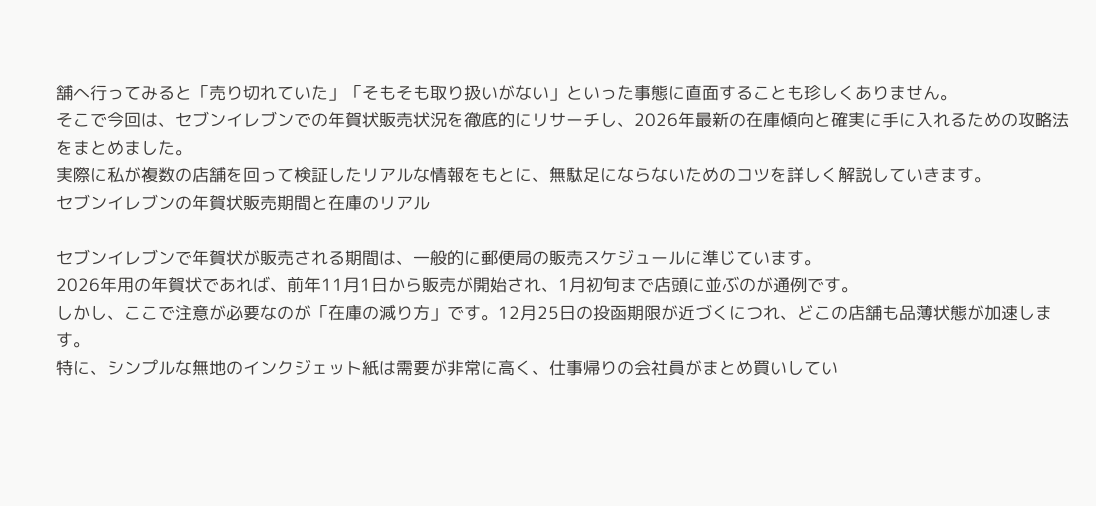舗へ行ってみると「売り切れていた」「そもそも取り扱いがない」といった事態に直面することも珍しくありません。
そこで今回は、セブンイレブンでの年賀状販売状況を徹底的にリサーチし、2026年最新の在庫傾向と確実に手に入れるための攻略法をまとめました。
実際に私が複数の店舗を回って検証したリアルな情報をもとに、無駄足にならないためのコツを詳しく解説していきます。
セブンイレブンの年賀状販売期間と在庫のリアル

セブンイレブンで年賀状が販売される期間は、一般的に郵便局の販売スケジュールに準じています。
2026年用の年賀状であれば、前年11月1日から販売が開始され、1月初旬まで店頭に並ぶのが通例です。
しかし、ここで注意が必要なのが「在庫の減り方」です。12月25日の投函期限が近づくにつれ、どこの店舗も品薄状態が加速します。
特に、シンプルな無地のインクジェット紙は需要が非常に高く、仕事帰りの会社員がまとめ買いしてい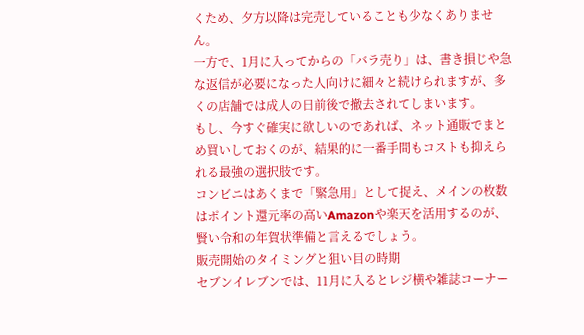くため、夕方以降は完売していることも少なくありません。
一方で、1月に入ってからの「バラ売り」は、書き損じや急な返信が必要になった人向けに細々と続けられますが、多くの店舗では成人の日前後で撤去されてしまいます。
もし、今すぐ確実に欲しいのであれば、ネット通販でまとめ買いしておくのが、結果的に一番手間もコストも抑えられる最強の選択肢です。
コンビニはあくまで「緊急用」として捉え、メインの枚数はポイント還元率の高いAmazonや楽天を活用するのが、賢い令和の年賀状準備と言えるでしょう。
販売開始のタイミングと狙い目の時期
セブンイレブンでは、11月に入るとレジ横や雑誌コーナー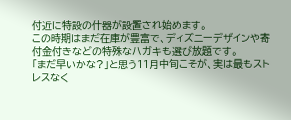付近に特設の什器が設置され始めます。
この時期はまだ在庫が豊富で、ディズニーデザインや寄付金付きなどの特殊なハガキも選び放題です。
「まだ早いかな?」と思う11月中旬こそが、実は最もストレスなく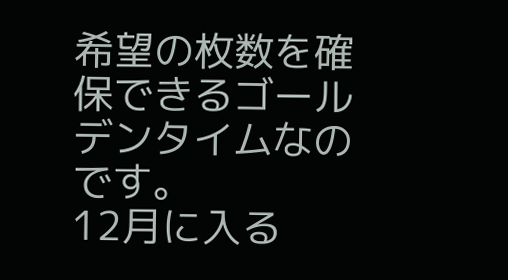希望の枚数を確保できるゴールデンタイムなのです。
12月に入る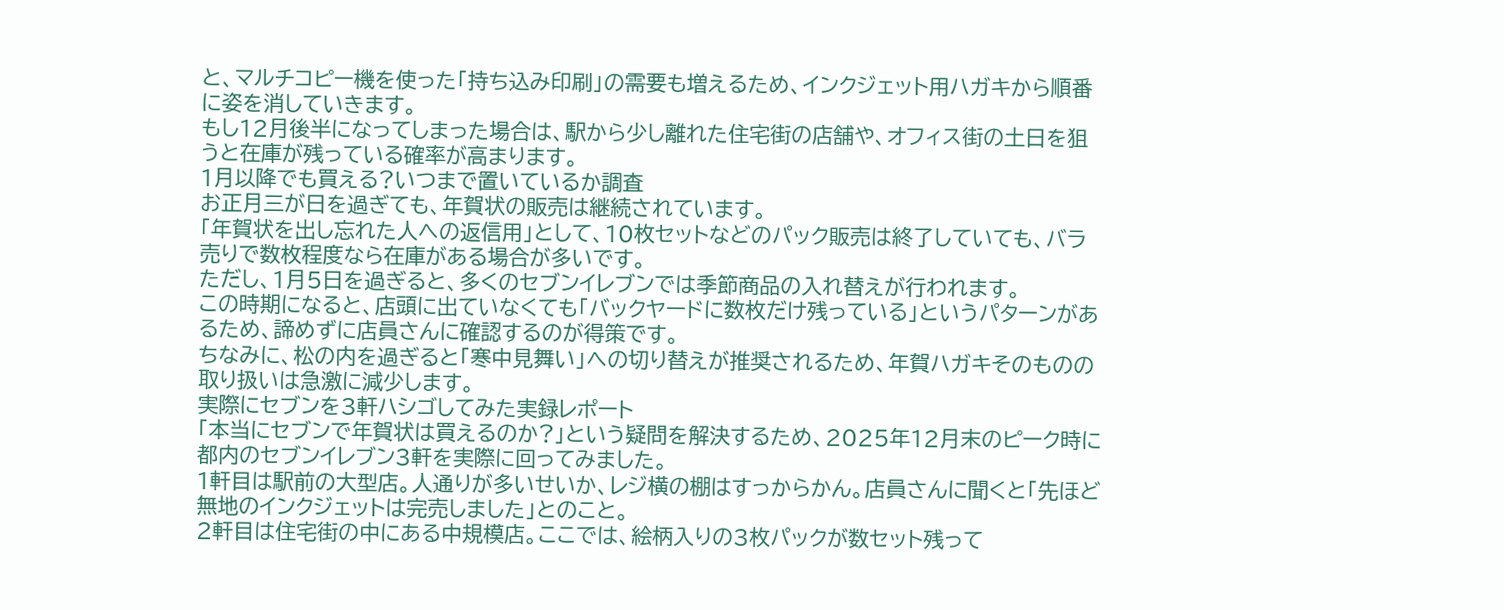と、マルチコピー機を使った「持ち込み印刷」の需要も増えるため、インクジェット用ハガキから順番に姿を消していきます。
もし12月後半になってしまった場合は、駅から少し離れた住宅街の店舗や、オフィス街の土日を狙うと在庫が残っている確率が高まります。
1月以降でも買える?いつまで置いているか調査
お正月三が日を過ぎても、年賀状の販売は継続されています。
「年賀状を出し忘れた人への返信用」として、10枚セットなどのパック販売は終了していても、バラ売りで数枚程度なら在庫がある場合が多いです。
ただし、1月5日を過ぎると、多くのセブンイレブンでは季節商品の入れ替えが行われます。
この時期になると、店頭に出ていなくても「バックヤードに数枚だけ残っている」というパターンがあるため、諦めずに店員さんに確認するのが得策です。
ちなみに、松の内を過ぎると「寒中見舞い」への切り替えが推奨されるため、年賀ハガキそのものの取り扱いは急激に減少します。
実際にセブンを3軒ハシゴしてみた実録レポート
「本当にセブンで年賀状は買えるのか?」という疑問を解決するため、2025年12月末のピーク時に都内のセブンイレブン3軒を実際に回ってみました。
1軒目は駅前の大型店。人通りが多いせいか、レジ横の棚はすっからかん。店員さんに聞くと「先ほど無地のインクジェットは完売しました」とのこと。
2軒目は住宅街の中にある中規模店。ここでは、絵柄入りの3枚パックが数セット残って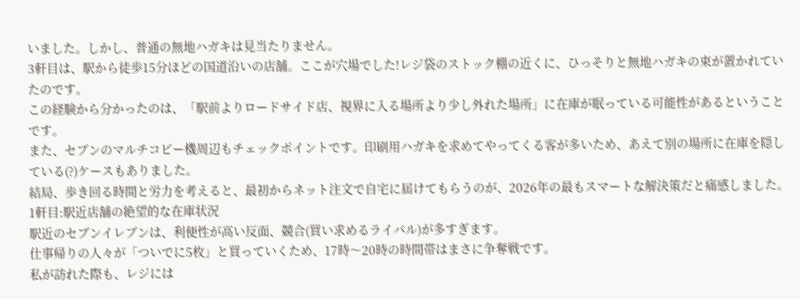いました。しかし、普通の無地ハガキは見当たりません。
3軒目は、駅から徒歩15分ほどの国道沿いの店舗。ここが穴場でした!レジ袋のストック棚の近くに、ひっそりと無地ハガキの束が置かれていたのです。
この経験から分かったのは、「駅前よりロードサイド店、視界に入る場所より少し外れた場所」に在庫が眠っている可能性があるということです。
また、セブンのマルチコピー機周辺もチェックポイントです。印刷用ハガキを求めてやってくる客が多いため、あえて別の場所に在庫を隠している(?)ケースもありました。
結局、歩き回る時間と労力を考えると、最初からネット注文で自宅に届けてもらうのが、2026年の最もスマートな解決策だと痛感しました。
1軒目:駅近店舗の絶望的な在庫状況
駅近のセブンイレブンは、利便性が高い反面、競合(買い求めるライバル)が多すぎます。
仕事帰りの人々が「ついでに5枚」と買っていくため、17時〜20時の時間帯はまさに争奪戦です。
私が訪れた際も、レジには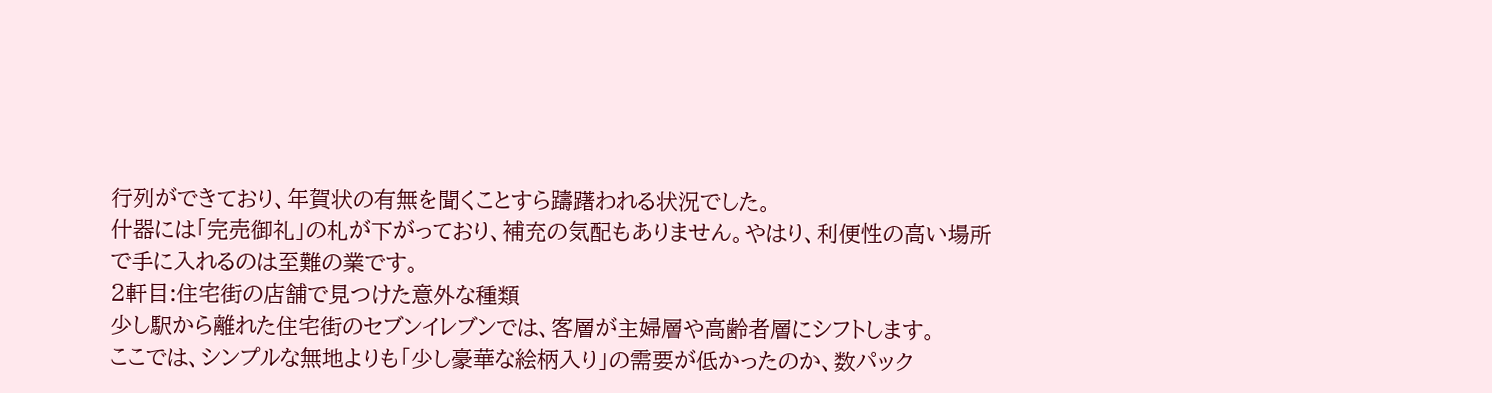行列ができており、年賀状の有無を聞くことすら躊躇われる状況でした。
什器には「完売御礼」の札が下がっており、補充の気配もありません。やはり、利便性の高い場所で手に入れるのは至難の業です。
2軒目:住宅街の店舗で見つけた意外な種類
少し駅から離れた住宅街のセブンイレブンでは、客層が主婦層や高齢者層にシフトします。
ここでは、シンプルな無地よりも「少し豪華な絵柄入り」の需要が低かったのか、数パック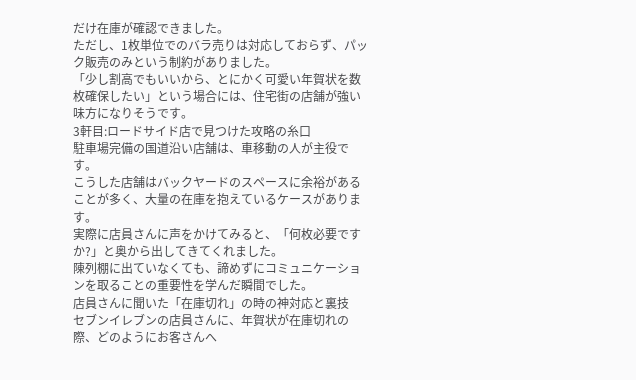だけ在庫が確認できました。
ただし、1枚単位でのバラ売りは対応しておらず、パック販売のみという制約がありました。
「少し割高でもいいから、とにかく可愛い年賀状を数枚確保したい」という場合には、住宅街の店舗が強い味方になりそうです。
3軒目:ロードサイド店で見つけた攻略の糸口
駐車場完備の国道沿い店舗は、車移動の人が主役です。
こうした店舗はバックヤードのスペースに余裕があることが多く、大量の在庫を抱えているケースがあります。
実際に店員さんに声をかけてみると、「何枚必要ですか?」と奥から出してきてくれました。
陳列棚に出ていなくても、諦めずにコミュニケーションを取ることの重要性を学んだ瞬間でした。
店員さんに聞いた「在庫切れ」の時の神対応と裏技
セブンイレブンの店員さんに、年賀状が在庫切れの際、どのようにお客さんへ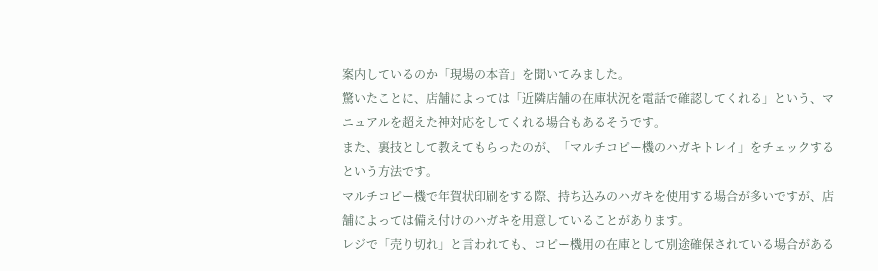案内しているのか「現場の本音」を聞いてみました。
驚いたことに、店舗によっては「近隣店舗の在庫状況を電話で確認してくれる」という、マニュアルを超えた神対応をしてくれる場合もあるそうです。
また、裏技として教えてもらったのが、「マルチコピー機のハガキトレイ」をチェックするという方法です。
マルチコピー機で年賀状印刷をする際、持ち込みのハガキを使用する場合が多いですが、店舗によっては備え付けのハガキを用意していることがあります。
レジで「売り切れ」と言われても、コピー機用の在庫として別途確保されている場合がある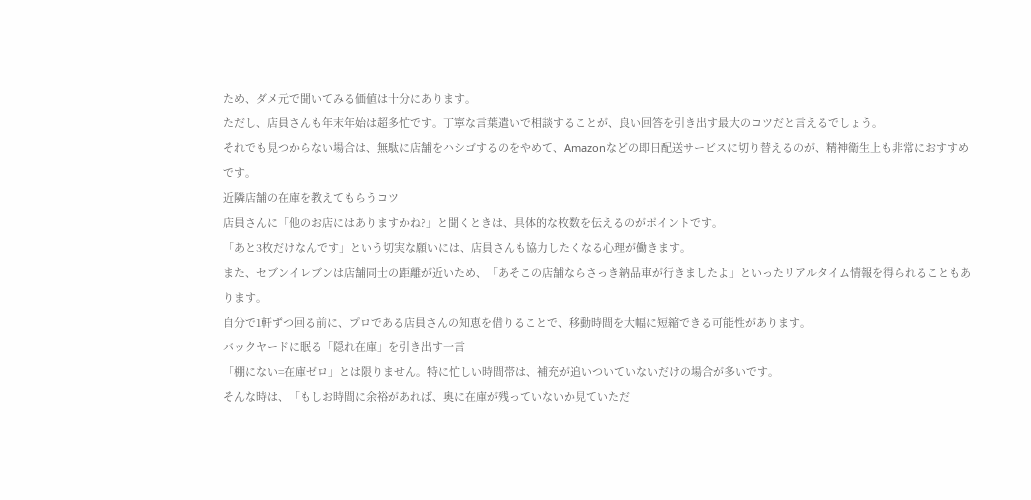ため、ダメ元で聞いてみる価値は十分にあります。
ただし、店員さんも年末年始は超多忙です。丁寧な言葉遣いで相談することが、良い回答を引き出す最大のコツだと言えるでしょう。
それでも見つからない場合は、無駄に店舗をハシゴするのをやめて、Amazonなどの即日配送サービスに切り替えるのが、精神衛生上も非常におすすめです。
近隣店舗の在庫を教えてもらうコツ
店員さんに「他のお店にはありますかね?」と聞くときは、具体的な枚数を伝えるのがポイントです。
「あと3枚だけなんです」という切実な願いには、店員さんも協力したくなる心理が働きます。
また、セブンイレブンは店舗同士の距離が近いため、「あそこの店舗ならさっき納品車が行きましたよ」といったリアルタイム情報を得られることもあります。
自分で1軒ずつ回る前に、プロである店員さんの知恵を借りることで、移動時間を大幅に短縮できる可能性があります。
バックヤードに眠る「隠れ在庫」を引き出す一言
「棚にない=在庫ゼロ」とは限りません。特に忙しい時間帯は、補充が追いついていないだけの場合が多いです。
そんな時は、「もしお時間に余裕があれば、奥に在庫が残っていないか見ていただ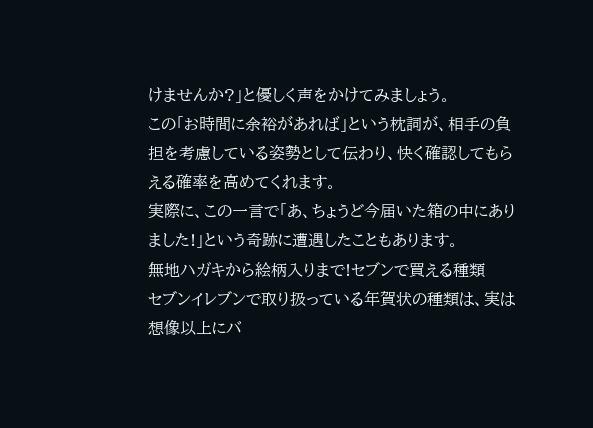けませんか?」と優しく声をかけてみましょう。
この「お時間に余裕があれば」という枕詞が、相手の負担を考慮している姿勢として伝わり、快く確認してもらえる確率を高めてくれます。
実際に、この一言で「あ、ちょうど今届いた箱の中にありました!」という奇跡に遭遇したこともあります。
無地ハガキから絵柄入りまで!セブンで買える種類
セブンイレブンで取り扱っている年賀状の種類は、実は想像以上にバ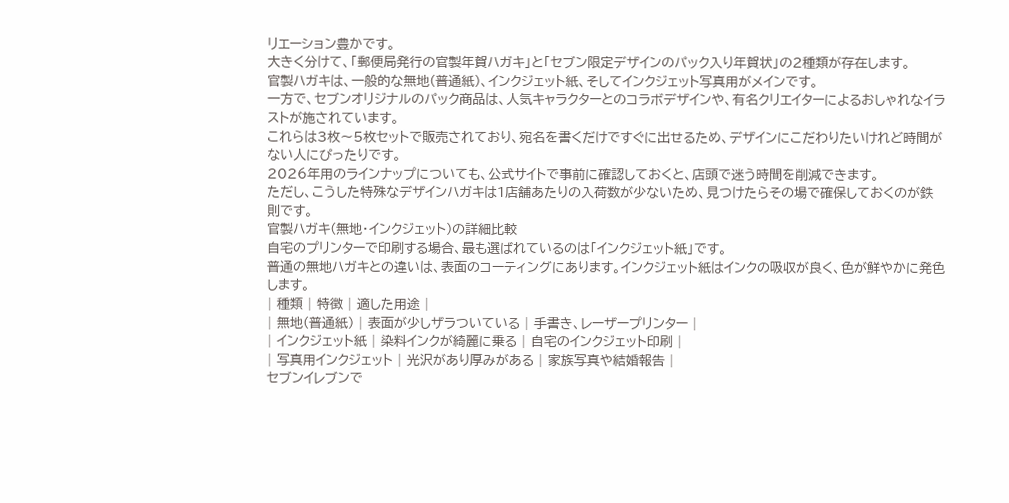リエーション豊かです。
大きく分けて、「郵便局発行の官製年賀ハガキ」と「セブン限定デザインのパック入り年賀状」の2種類が存在します。
官製ハガキは、一般的な無地(普通紙)、インクジェット紙、そしてインクジェット写真用がメインです。
一方で、セブンオリジナルのパック商品は、人気キャラクターとのコラボデザインや、有名クリエイターによるおしゃれなイラストが施されています。
これらは3枚〜5枚セットで販売されており、宛名を書くだけですぐに出せるため、デザインにこだわりたいけれど時間がない人にぴったりです。
2026年用のラインナップについても、公式サイトで事前に確認しておくと、店頭で迷う時間を削減できます。
ただし、こうした特殊なデザインハガキは1店舗あたりの入荷数が少ないため、見つけたらその場で確保しておくのが鉄則です。
官製ハガキ(無地・インクジェット)の詳細比較
自宅のプリンターで印刷する場合、最も選ばれているのは「インクジェット紙」です。
普通の無地ハガキとの違いは、表面のコーティングにあります。インクジェット紙はインクの吸収が良く、色が鮮やかに発色します。
| 種類 | 特徴 | 適した用途 |
| 無地(普通紙) | 表面が少しザラついている | 手書き、レーザープリンター |
| インクジェット紙 | 染料インクが綺麗に乗る | 自宅のインクジェット印刷 |
| 写真用インクジェット | 光沢があり厚みがある | 家族写真や結婚報告 |
セブンイレブンで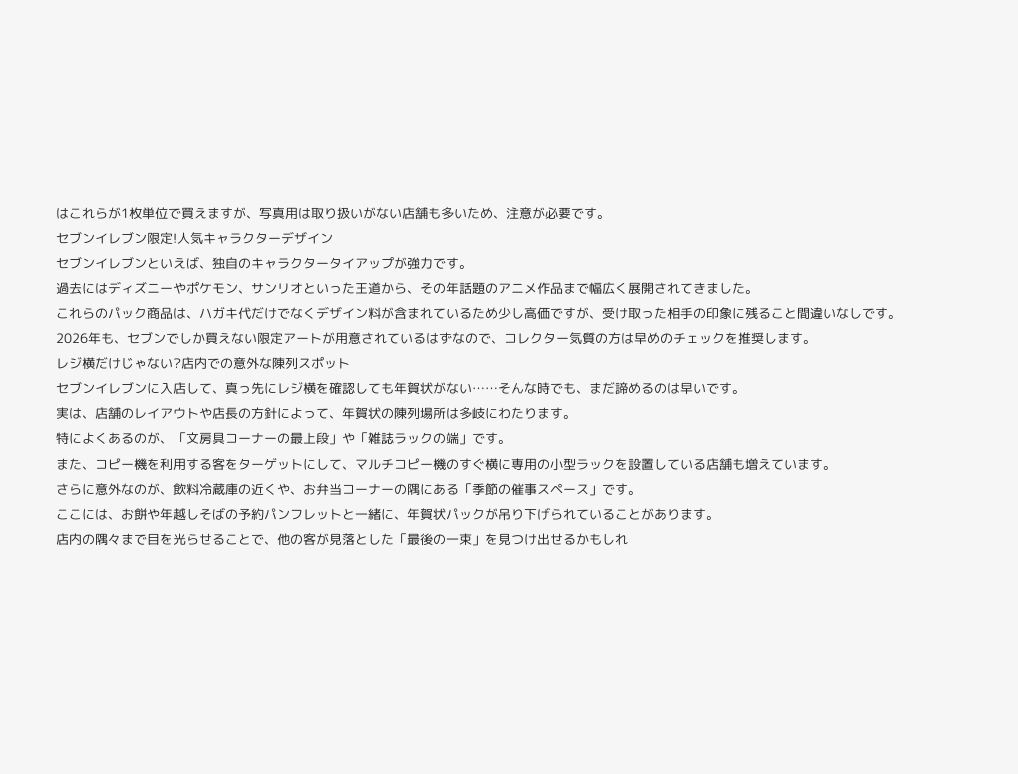はこれらが1枚単位で買えますが、写真用は取り扱いがない店舗も多いため、注意が必要です。
セブンイレブン限定!人気キャラクターデザイン
セブンイレブンといえば、独自のキャラクタータイアップが強力です。
過去にはディズニーやポケモン、サンリオといった王道から、その年話題のアニメ作品まで幅広く展開されてきました。
これらのパック商品は、ハガキ代だけでなくデザイン料が含まれているため少し高価ですが、受け取った相手の印象に残ること間違いなしです。
2026年も、セブンでしか買えない限定アートが用意されているはずなので、コレクター気質の方は早めのチェックを推奨します。
レジ横だけじゃない?店内での意外な陳列スポット
セブンイレブンに入店して、真っ先にレジ横を確認しても年賀状がない……そんな時でも、まだ諦めるのは早いです。
実は、店舗のレイアウトや店長の方針によって、年賀状の陳列場所は多岐にわたります。
特によくあるのが、「文房具コーナーの最上段」や「雑誌ラックの端」です。
また、コピー機を利用する客をターゲットにして、マルチコピー機のすぐ横に専用の小型ラックを設置している店舗も増えています。
さらに意外なのが、飲料冷蔵庫の近くや、お弁当コーナーの隅にある「季節の催事スペース」です。
ここには、お餅や年越しそばの予約パンフレットと一緒に、年賀状パックが吊り下げられていることがあります。
店内の隅々まで目を光らせることで、他の客が見落とした「最後の一束」を見つけ出せるかもしれ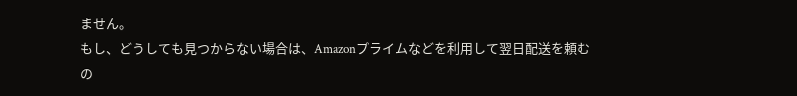ません。
もし、どうしても見つからない場合は、Amazonプライムなどを利用して翌日配送を頼むの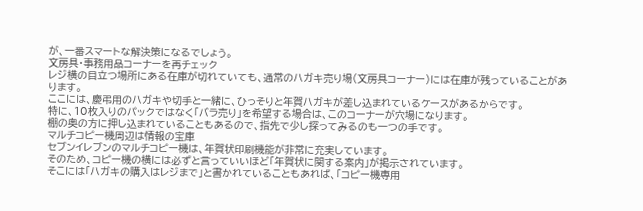が、一番スマートな解決策になるでしょう。
文房具・事務用品コーナーを再チェック
レジ横の目立つ場所にある在庫が切れていても、通常のハガキ売り場(文房具コーナー)には在庫が残っていることがあります。
ここには、慶弔用のハガキや切手と一緒に、ひっそりと年賀ハガキが差し込まれているケースがあるからです。
特に、10枚入りのパックではなく「バラ売り」を希望する場合は、このコーナーが穴場になります。
棚の奥の方に押し込まれていることもあるので、指先で少し探ってみるのも一つの手です。
マルチコピー機周辺は情報の宝庫
セブンイレブンのマルチコピー機は、年賀状印刷機能が非常に充実しています。
そのため、コピー機の横には必ずと言っていいほど「年賀状に関する案内」が掲示されています。
そこには「ハガキの購入はレジまで」と書かれていることもあれば、「コピー機専用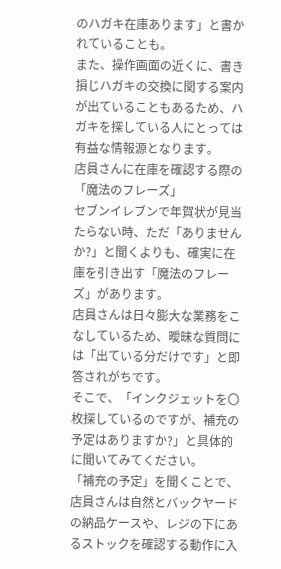のハガキ在庫あります」と書かれていることも。
また、操作画面の近くに、書き損じハガキの交換に関する案内が出ていることもあるため、ハガキを探している人にとっては有益な情報源となります。
店員さんに在庫を確認する際の「魔法のフレーズ」
セブンイレブンで年賀状が見当たらない時、ただ「ありませんか?」と聞くよりも、確実に在庫を引き出す「魔法のフレーズ」があります。
店員さんは日々膨大な業務をこなしているため、曖昧な質問には「出ている分だけです」と即答されがちです。
そこで、「インクジェットを〇枚探しているのですが、補充の予定はありますか?」と具体的に聞いてみてください。
「補充の予定」を聞くことで、店員さんは自然とバックヤードの納品ケースや、レジの下にあるストックを確認する動作に入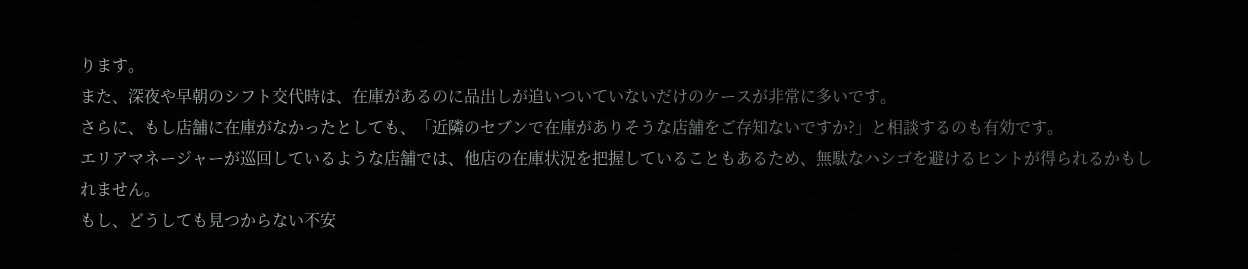ります。
また、深夜や早朝のシフト交代時は、在庫があるのに品出しが追いついていないだけのケースが非常に多いです。
さらに、もし店舗に在庫がなかったとしても、「近隣のセブンで在庫がありそうな店舗をご存知ないですか?」と相談するのも有効です。
エリアマネージャーが巡回しているような店舗では、他店の在庫状況を把握していることもあるため、無駄なハシゴを避けるヒントが得られるかもしれません。
もし、どうしても見つからない不安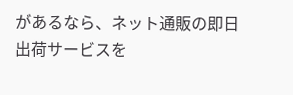があるなら、ネット通販の即日出荷サービスを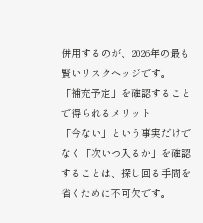併用するのが、2026年の最も賢いリスクヘッジです。
「補充予定」を確認することで得られるメリット
「今ない」という事実だけでなく「次いつ入るか」を確認することは、探し回る手間を省くために不可欠です。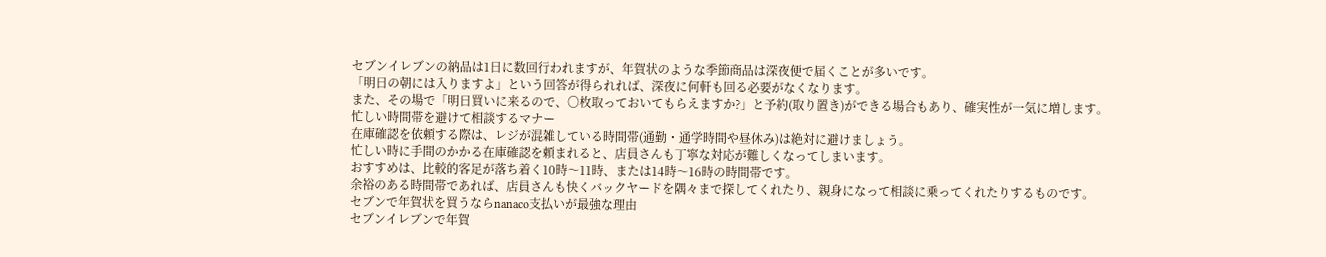セブンイレブンの納品は1日に数回行われますが、年賀状のような季節商品は深夜便で届くことが多いです。
「明日の朝には入りますよ」という回答が得られれば、深夜に何軒も回る必要がなくなります。
また、その場で「明日買いに来るので、〇枚取っておいてもらえますか?」と予約(取り置き)ができる場合もあり、確実性が一気に増します。
忙しい時間帯を避けて相談するマナー
在庫確認を依頼する際は、レジが混雑している時間帯(通勤・通学時間や昼休み)は絶対に避けましょう。
忙しい時に手間のかかる在庫確認を頼まれると、店員さんも丁寧な対応が難しくなってしまいます。
おすすめは、比較的客足が落ち着く10時〜11時、または14時〜16時の時間帯です。
余裕のある時間帯であれば、店員さんも快くバックヤードを隅々まで探してくれたり、親身になって相談に乗ってくれたりするものです。
セブンで年賀状を買うならnanaco支払いが最強な理由
セブンイレブンで年賀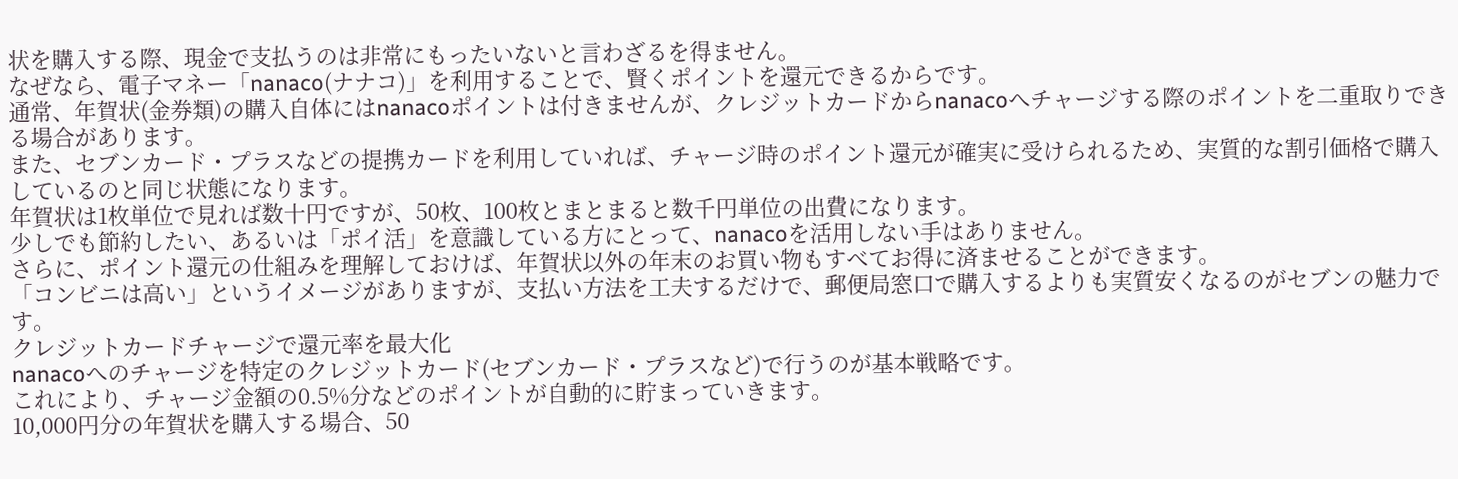状を購入する際、現金で支払うのは非常にもったいないと言わざるを得ません。
なぜなら、電子マネー「nanaco(ナナコ)」を利用することで、賢くポイントを還元できるからです。
通常、年賀状(金券類)の購入自体にはnanacoポイントは付きませんが、クレジットカードからnanacoへチャージする際のポイントを二重取りできる場合があります。
また、セブンカード・プラスなどの提携カードを利用していれば、チャージ時のポイント還元が確実に受けられるため、実質的な割引価格で購入しているのと同じ状態になります。
年賀状は1枚単位で見れば数十円ですが、50枚、100枚とまとまると数千円単位の出費になります。
少しでも節約したい、あるいは「ポイ活」を意識している方にとって、nanacoを活用しない手はありません。
さらに、ポイント還元の仕組みを理解しておけば、年賀状以外の年末のお買い物もすべてお得に済ませることができます。
「コンビニは高い」というイメージがありますが、支払い方法を工夫するだけで、郵便局窓口で購入するよりも実質安くなるのがセブンの魅力です。
クレジットカードチャージで還元率を最大化
nanacoへのチャージを特定のクレジットカード(セブンカード・プラスなど)で行うのが基本戦略です。
これにより、チャージ金額の0.5%分などのポイントが自動的に貯まっていきます。
10,000円分の年賀状を購入する場合、50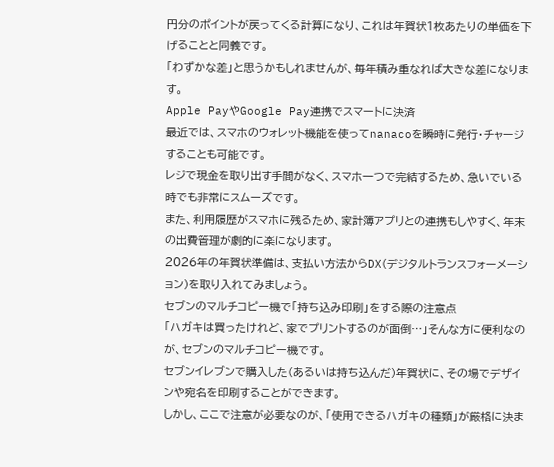円分のポイントが戻ってくる計算になり、これは年賀状1枚あたりの単価を下げることと同義です。
「わずかな差」と思うかもしれませんが、毎年積み重なれば大きな差になります。
Apple PayやGoogle Pay連携でスマートに決済
最近では、スマホのウォレット機能を使ってnanacoを瞬時に発行・チャージすることも可能です。
レジで現金を取り出す手間がなく、スマホ一つで完結するため、急いでいる時でも非常にスムーズです。
また、利用履歴がスマホに残るため、家計簿アプリとの連携もしやすく、年末の出費管理が劇的に楽になります。
2026年の年賀状準備は、支払い方法からDX(デジタルトランスフォーメーション)を取り入れてみましょう。
セブンのマルチコピー機で「持ち込み印刷」をする際の注意点
「ハガキは買ったけれど、家でプリントするのが面倒…」そんな方に便利なのが、セブンのマルチコピー機です。
セブンイレブンで購入した(あるいは持ち込んだ)年賀状に、その場でデザインや宛名を印刷することができます。
しかし、ここで注意が必要なのが、「使用できるハガキの種類」が厳格に決ま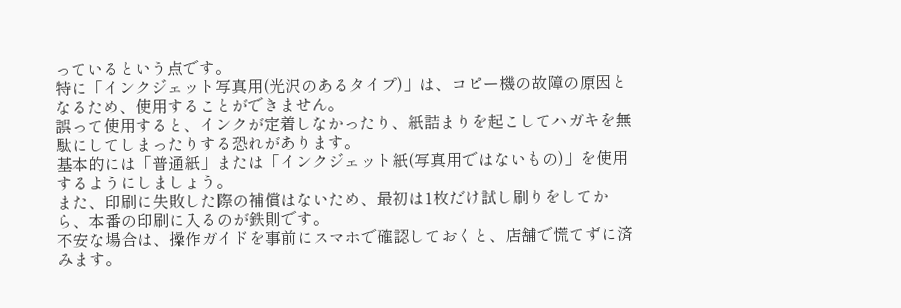っているという点です。
特に「インクジェット写真用(光沢のあるタイプ)」は、コピー機の故障の原因となるため、使用することができません。
誤って使用すると、インクが定着しなかったり、紙詰まりを起こしてハガキを無駄にしてしまったりする恐れがあります。
基本的には「普通紙」または「インクジェット紙(写真用ではないもの)」を使用するようにしましょう。
また、印刷に失敗した際の補償はないため、最初は1枚だけ試し刷りをしてから、本番の印刷に入るのが鉄則です。
不安な場合は、操作ガイドを事前にスマホで確認しておくと、店舗で慌てずに済みます。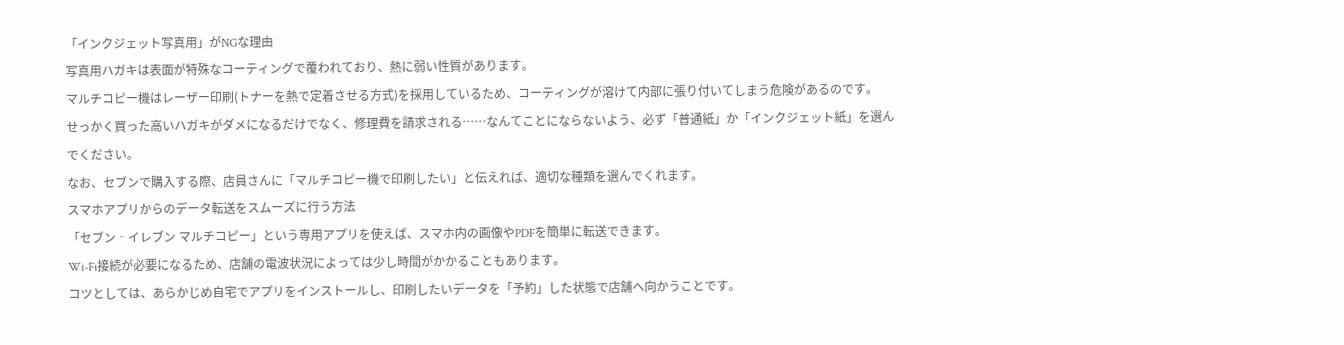「インクジェット写真用」がNGな理由
写真用ハガキは表面が特殊なコーティングで覆われており、熱に弱い性質があります。
マルチコピー機はレーザー印刷(トナーを熱で定着させる方式)を採用しているため、コーティングが溶けて内部に張り付いてしまう危険があるのです。
せっかく買った高いハガキがダメになるだけでなく、修理費を請求される……なんてことにならないよう、必ず「普通紙」か「インクジェット紙」を選んでください。
なお、セブンで購入する際、店員さんに「マルチコピー機で印刷したい」と伝えれば、適切な種類を選んでくれます。
スマホアプリからのデータ転送をスムーズに行う方法
「セブン‐イレブン マルチコピー」という専用アプリを使えば、スマホ内の画像やPDFを簡単に転送できます。
Wi-Fi接続が必要になるため、店舗の電波状況によっては少し時間がかかることもあります。
コツとしては、あらかじめ自宅でアプリをインストールし、印刷したいデータを「予約」した状態で店舗へ向かうことです。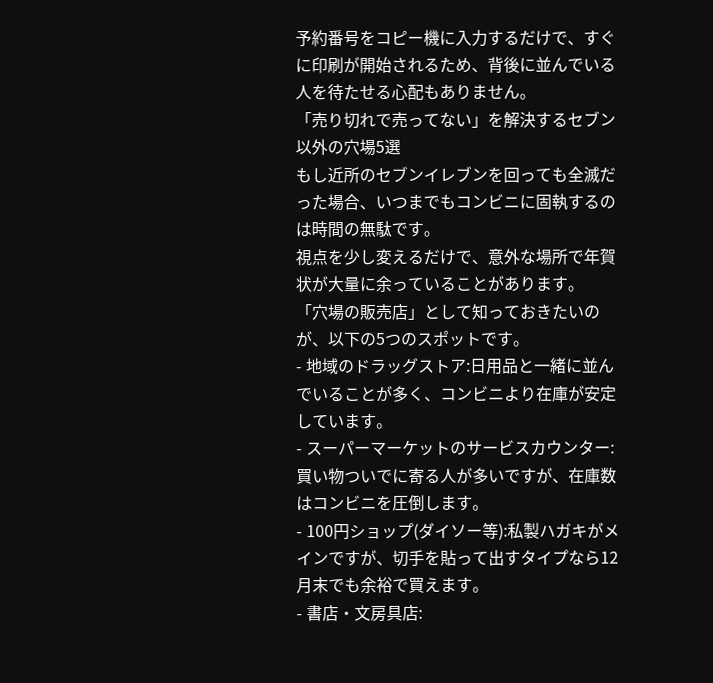予約番号をコピー機に入力するだけで、すぐに印刷が開始されるため、背後に並んでいる人を待たせる心配もありません。
「売り切れで売ってない」を解決するセブン以外の穴場5選
もし近所のセブンイレブンを回っても全滅だった場合、いつまでもコンビニに固執するのは時間の無駄です。
視点を少し変えるだけで、意外な場所で年賀状が大量に余っていることがあります。
「穴場の販売店」として知っておきたいのが、以下の5つのスポットです。
- 地域のドラッグストア:日用品と一緒に並んでいることが多く、コンビニより在庫が安定しています。
- スーパーマーケットのサービスカウンター:買い物ついでに寄る人が多いですが、在庫数はコンビニを圧倒します。
- 100円ショップ(ダイソー等):私製ハガキがメインですが、切手を貼って出すタイプなら12月末でも余裕で買えます。
- 書店・文房具店: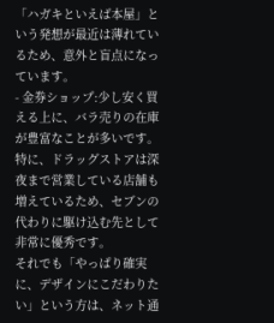「ハガキといえば本屋」という発想が最近は薄れているため、意外と盲点になっています。
- 金券ショップ:少し安く買える上に、バラ売りの在庫が豊富なことが多いです。
特に、ドラッグストアは深夜まで営業している店舗も増えているため、セブンの代わりに駆け込む先として非常に優秀です。
それでも「やっぱり確実に、デザインにこだわりたい」という方は、ネット通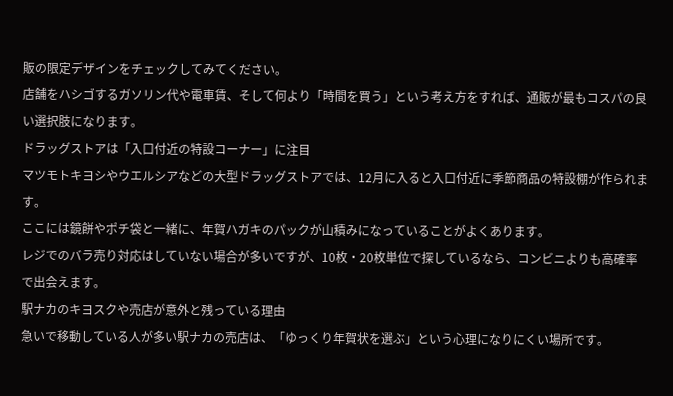販の限定デザインをチェックしてみてください。
店舗をハシゴするガソリン代や電車賃、そして何より「時間を買う」という考え方をすれば、通販が最もコスパの良い選択肢になります。
ドラッグストアは「入口付近の特設コーナー」に注目
マツモトキヨシやウエルシアなどの大型ドラッグストアでは、12月に入ると入口付近に季節商品の特設棚が作られます。
ここには鏡餅やポチ袋と一緒に、年賀ハガキのパックが山積みになっていることがよくあります。
レジでのバラ売り対応はしていない場合が多いですが、10枚・20枚単位で探しているなら、コンビニよりも高確率で出会えます。
駅ナカのキヨスクや売店が意外と残っている理由
急いで移動している人が多い駅ナカの売店は、「ゆっくり年賀状を選ぶ」という心理になりにくい場所です。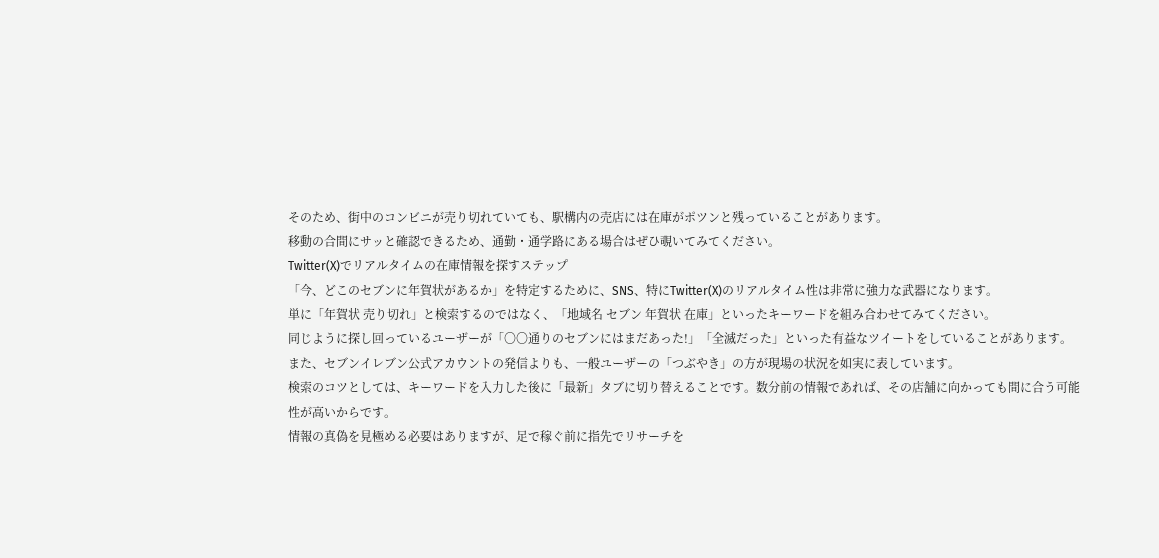そのため、街中のコンビニが売り切れていても、駅構内の売店には在庫がポツンと残っていることがあります。
移動の合間にサッと確認できるため、通勤・通学路にある場合はぜひ覗いてみてください。
Twitter(X)でリアルタイムの在庫情報を探すステップ
「今、どこのセブンに年賀状があるか」を特定するために、SNS、特にTwitter(X)のリアルタイム性は非常に強力な武器になります。
単に「年賀状 売り切れ」と検索するのではなく、「地域名 セブン 年賀状 在庫」といったキーワードを組み合わせてみてください。
同じように探し回っているユーザーが「〇〇通りのセブンにはまだあった!」「全滅だった」といった有益なツイートをしていることがあります。
また、セブンイレブン公式アカウントの発信よりも、一般ユーザーの「つぶやき」の方が現場の状況を如実に表しています。
検索のコツとしては、キーワードを入力した後に「最新」タブに切り替えることです。数分前の情報であれば、その店舗に向かっても間に合う可能性が高いからです。
情報の真偽を見極める必要はありますが、足で稼ぐ前に指先でリサーチを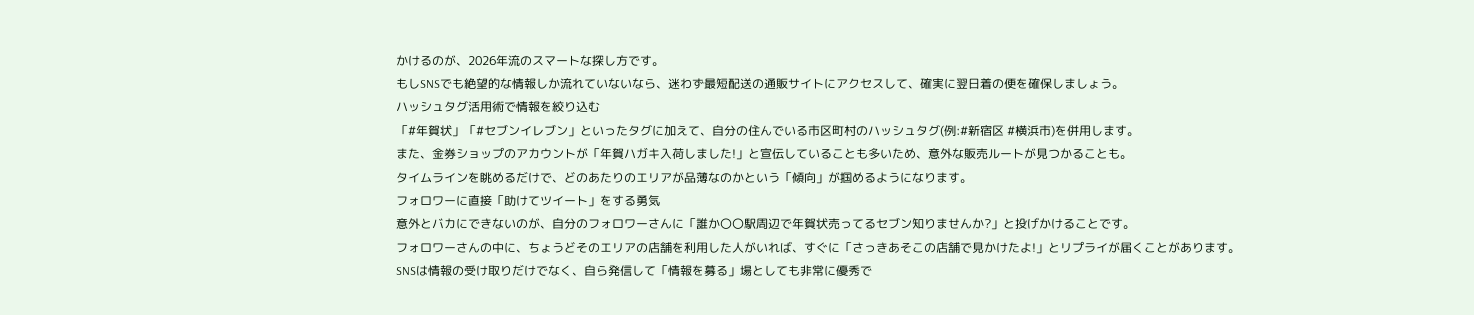かけるのが、2026年流のスマートな探し方です。
もしSNSでも絶望的な情報しか流れていないなら、迷わず最短配送の通販サイトにアクセスして、確実に翌日着の便を確保しましょう。
ハッシュタグ活用術で情報を絞り込む
「#年賀状」「#セブンイレブン」といったタグに加えて、自分の住んでいる市区町村のハッシュタグ(例:#新宿区 #横浜市)を併用します。
また、金券ショップのアカウントが「年賀ハガキ入荷しました!」と宣伝していることも多いため、意外な販売ルートが見つかることも。
タイムラインを眺めるだけで、どのあたりのエリアが品薄なのかという「傾向」が掴めるようになります。
フォロワーに直接「助けてツイート」をする勇気
意外とバカにできないのが、自分のフォロワーさんに「誰か〇〇駅周辺で年賀状売ってるセブン知りませんか?」と投げかけることです。
フォロワーさんの中に、ちょうどそのエリアの店舗を利用した人がいれば、すぐに「さっきあそこの店舗で見かけたよ!」とリプライが届くことがあります。
SNSは情報の受け取りだけでなく、自ら発信して「情報を募る」場としても非常に優秀で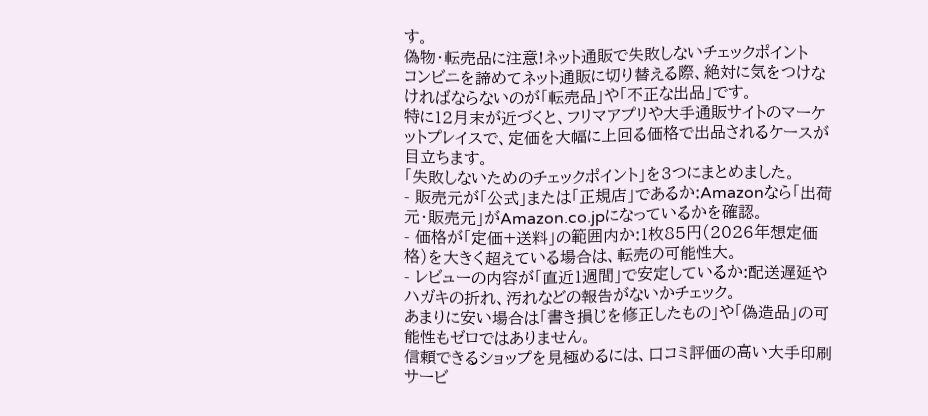す。
偽物・転売品に注意!ネット通販で失敗しないチェックポイント
コンビニを諦めてネット通販に切り替える際、絶対に気をつけなければならないのが「転売品」や「不正な出品」です。
特に12月末が近づくと、フリマアプリや大手通販サイトのマーケットプレイスで、定価を大幅に上回る価格で出品されるケースが目立ちます。
「失敗しないためのチェックポイント」を3つにまとめました。
- 販売元が「公式」または「正規店」であるか:Amazonなら「出荷元・販売元」がAmazon.co.jpになっているかを確認。
- 価格が「定価+送料」の範囲内か:1枚85円(2026年想定価格)を大きく超えている場合は、転売の可能性大。
- レビューの内容が「直近1週間」で安定しているか:配送遅延やハガキの折れ、汚れなどの報告がないかチェック。
あまりに安い場合は「書き損じを修正したもの」や「偽造品」の可能性もゼロではありません。
信頼できるショップを見極めるには、口コミ評価の高い大手印刷サービ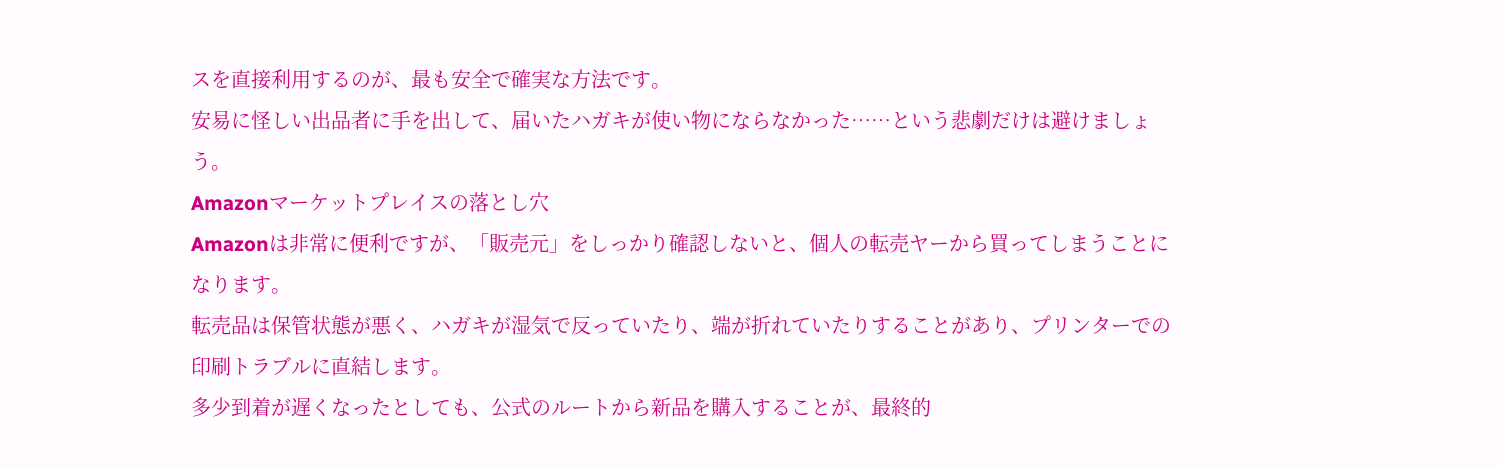スを直接利用するのが、最も安全で確実な方法です。
安易に怪しい出品者に手を出して、届いたハガキが使い物にならなかった……という悲劇だけは避けましょう。
Amazonマーケットプレイスの落とし穴
Amazonは非常に便利ですが、「販売元」をしっかり確認しないと、個人の転売ヤーから買ってしまうことになります。
転売品は保管状態が悪く、ハガキが湿気で反っていたり、端が折れていたりすることがあり、プリンターでの印刷トラブルに直結します。
多少到着が遅くなったとしても、公式のルートから新品を購入することが、最終的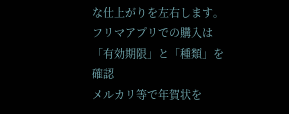な仕上がりを左右します。
フリマアプリでの購入は「有効期限」と「種類」を確認
メルカリ等で年賀状を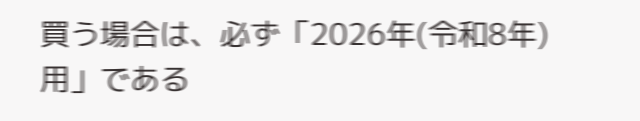買う場合は、必ず「2026年(令和8年)用」である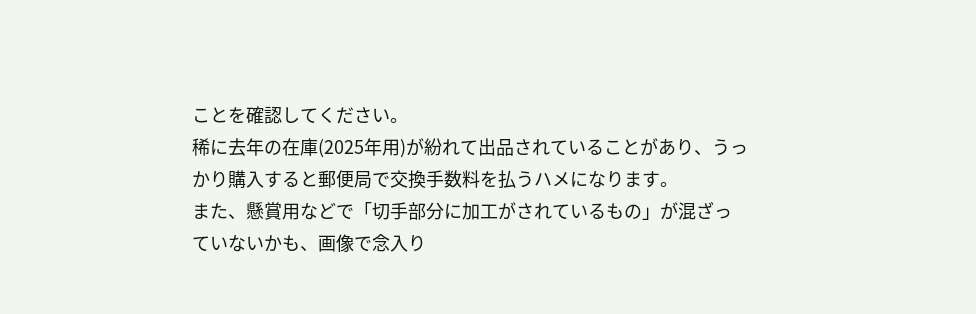ことを確認してください。
稀に去年の在庫(2025年用)が紛れて出品されていることがあり、うっかり購入すると郵便局で交換手数料を払うハメになります。
また、懸賞用などで「切手部分に加工がされているもの」が混ざっていないかも、画像で念入り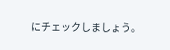にチェックしましょう。